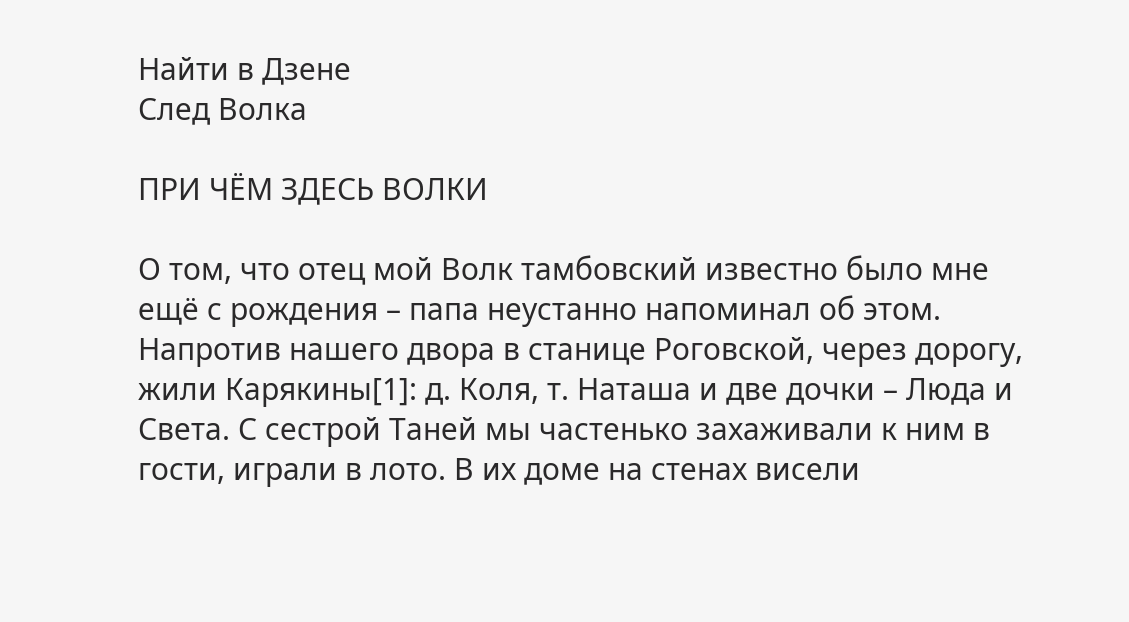Найти в Дзене
След Волка

ПРИ ЧЁМ ЗДЕСЬ ВОЛКИ

О том, что отец мой Волк тамбовский известно было мне ещё с рождения – папа неустанно напоминал об этом. Напротив нашего двора в станице Роговской, через дорогу, жили Карякины[1]: д. Коля, т. Наташа и две дочки – Люда и Света. С сестрой Таней мы частенько захаживали к ним в гости, играли в лото. В их доме на стенах висели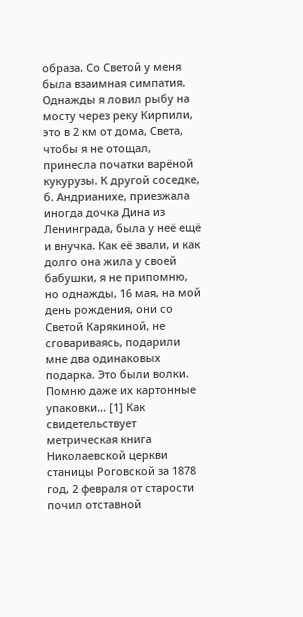образа. Со Светой у меня была взаимная симпатия. Однажды я ловил рыбу на мосту через реку Кирпили, это в 2 км от дома, Света, чтобы я не отощал, принесла початки варёной кукурузы. К другой соседке, б. Андрианихе, приезжала иногда дочка Дина из Ленинграда, была у неё ещё и внучка. Как её звали, и как долго она жила у своей бабушки, я не припомню, но однажды, 16 мая, на мой день рождения, они со Светой Карякиной, не сговариваясь, подарили мне два одинаковых подарка. Это были волки. Помню даже их картонные упаковки… [1] Как свидетельствует метрическая книга Николаевской церкви станицы Роговской за 1878 год, 2 февраля от старости почил отставной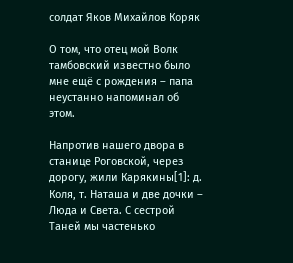солдат Яков Михайлов Коряк

О том, что отец мой Волк тамбовский известно было мне ещё с рождения – папа неустанно напоминал об этом.

Напротив нашего двора в станице Роговской, через дорогу, жили Карякины[1]: д. Коля, т. Наташа и две дочки – Люда и Света. С сестрой Таней мы частенько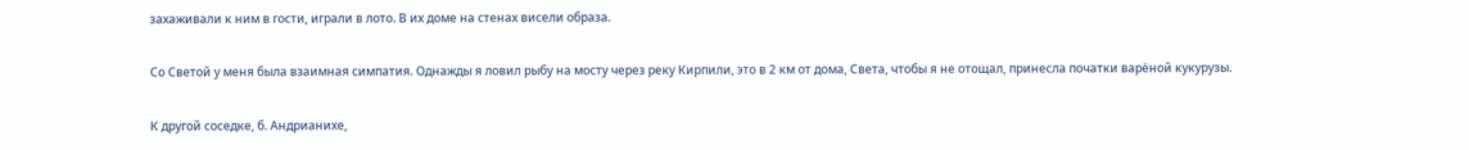захаживали к ним в гости, играли в лото. В их доме на стенах висели образа.

Со Светой у меня была взаимная симпатия. Однажды я ловил рыбу на мосту через реку Кирпили, это в 2 км от дома, Света, чтобы я не отощал, принесла початки варёной кукурузы.

К другой соседке, б. Андрианихе,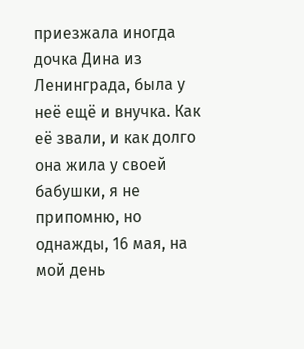приезжала иногда дочка Дина из Ленинграда, была у неё ещё и внучка. Как её звали, и как долго она жила у своей бабушки, я не припомню, но однажды, 16 мая, на мой день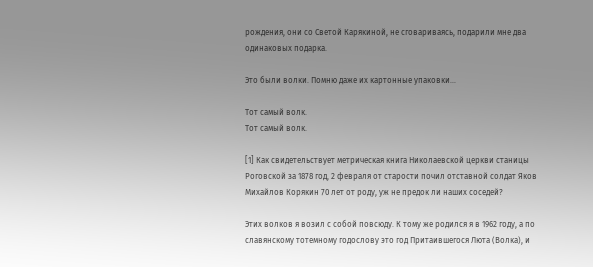рождения, они со Светой Карякиной, не сговариваясь, подарили мне два одинаковых подарка.

Это были волки. Помню даже их картонные упаковки…

Тот самый волк.
Тот самый волк.

[1] Как свидетельствует метрическая книга Николаевской церкви станицы Роговской за 1878 год, 2 февраля от старости почил отставной солдат Яков Михайлов Корякин 70 лет от роду, уж не предок ли наших соседей?

Этих волков я возил с собой повсюду. К тому же родился я в 1962 году, а по славянскому тотемному годослову это год Притаившегося Люта (Волка), и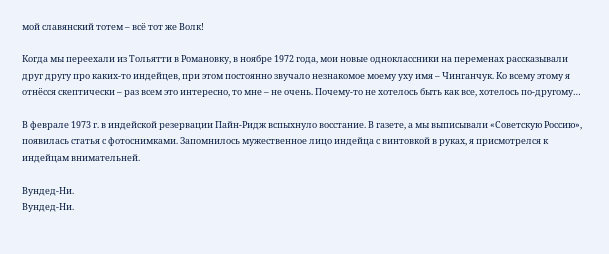мой славянский тотем – всё тот же Волк!

Когда мы переехали из Тольятти в Романовку, в ноябре 1972 года, мои новые одноклассники на переменах рассказывали друг другу про каких-то индейцев, при этом постоянно звучало незнакомое моему уху имя – Чинганчук. Ко всему этому я отнёсся скептически – раз всем это интересно, то мне – не очень. Почему-то не хотелось быть как все, хотелось по-другому…

В феврале 1973 г. в индейской резервации Пайн-Ридж вспыхнуло восстание. В газете, а мы выписывали «Советскую Россию», появилась статья с фотоснимками. Запомнилось мужественное лицо индейца с винтовкой в руках, я присмотрелся к индейцам внимательней.

Вундед-Ни.
Вундед-Ни.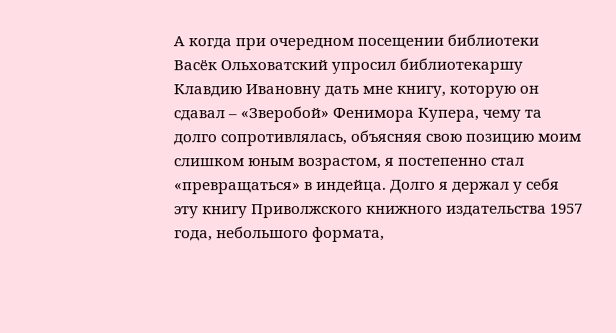А когда при очередном посещении библиотеки Васёк Ольховатский упросил библиотекаршу Клавдию Ивановну дать мне книгу, которую он сдавал – «Зверобой» Фенимора Купера, чему та долго сопротивлялась, объясняя свою позицию моим слишком юным возрастом, я постепенно стал «превращаться» в индейца. Долго я держал у себя эту книгу Приволжского книжного издательства 1957 года, небольшого формата,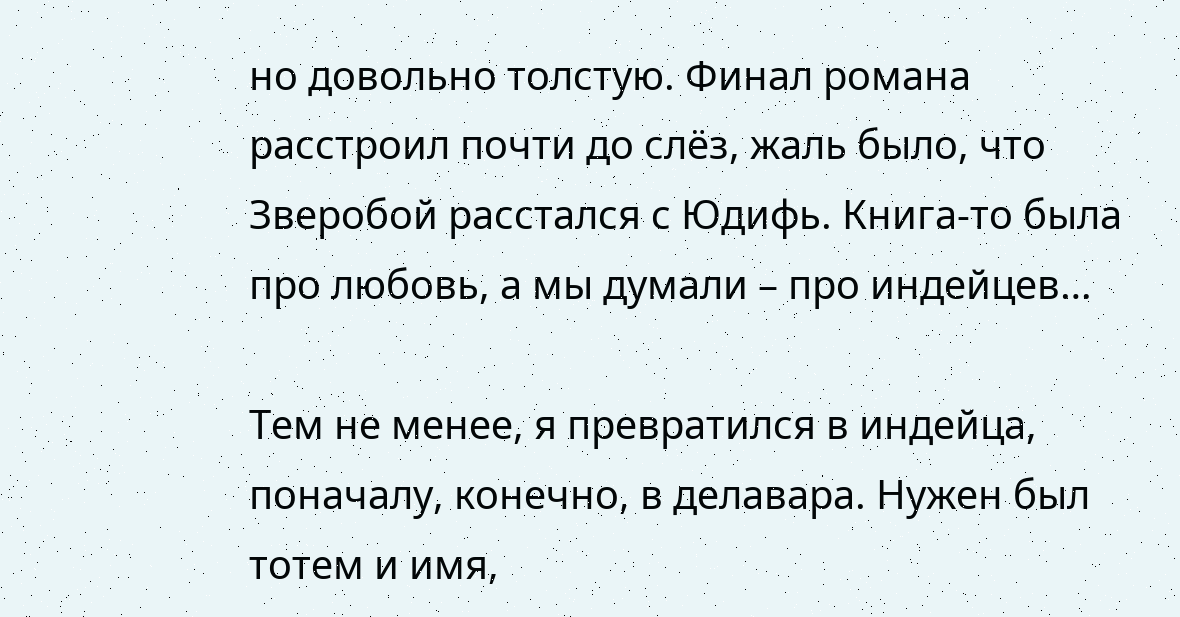но довольно толстую. Финал романа расстроил почти до слёз, жаль было, что Зверобой расстался с Юдифь. Книга-то была про любовь, а мы думали – про индейцев…

Тем не менее, я превратился в индейца, поначалу, конечно, в делавара. Нужен был тотем и имя,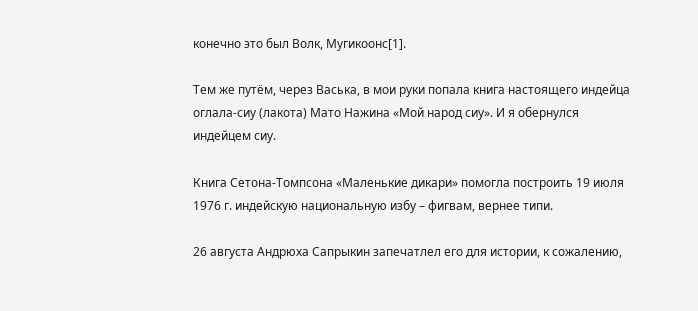конечно это был Волк, Мугикоонс[1].

Тем же путём, через Васька, в мои руки попала книга настоящего индейца оглала-сиу (лакота) Мато Нажина «Мой народ сиу». И я обернулся индейцем сиу.

Книга Сетона-Томпсона «Маленькие дикари» помогла построить 19 июля 1976 г. индейскую национальную избу – фигвам, вернее типи.

26 августа Андрюха Сапрыкин запечатлел его для истории, к сожалению,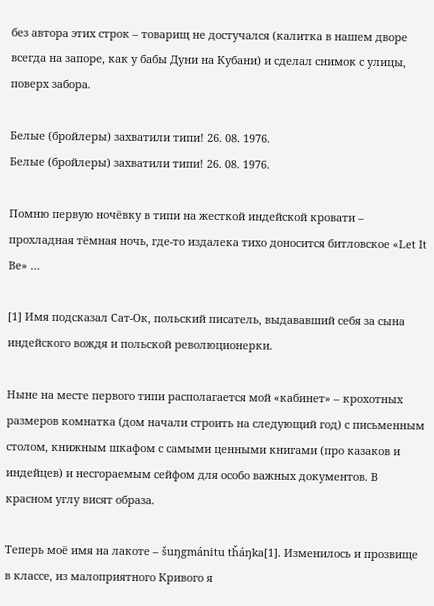без автора этих строк – товарищ не достучался (калитка в нашем дворе всегда на запоре, как у бабы Дуни на Кубани) и сделал снимок с улицы, поверх забора.

Белые (бройлеры) захватили типи! 26. 08. 1976.
Белые (бройлеры) захватили типи! 26. 08. 1976.

Помню первую ночёвку в типи на жесткой индейской кровати – прохладная тёмная ночь, где-то издалека тихо доносится битловское «Let It Be» …

[1] Имя подсказал Сат-Ок, польский писатель, выдававший себя за сына индейского вождя и польской революционерки.

Ныне на месте первого типи располагается мой «кабинет» – крохотных размеров комнатка (дом начали строить на следующий год) с письменным столом, книжным шкафом с самыми ценными книгами (про казаков и индейцев) и несгораемым сейфом для особо важных документов. В красном углу висят образа.

Теперь моё имя на лакоте – šuŋgmánitu tȟáŋka[1]. Изменилось и прозвище в классе, из малоприятного Кривого я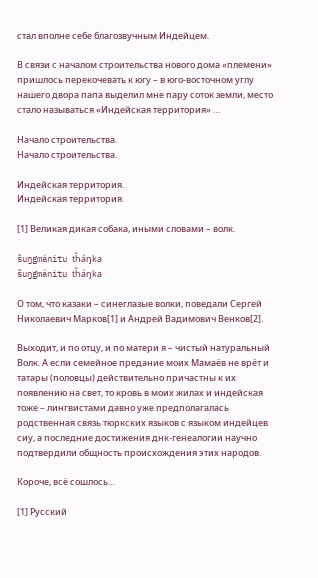стал вполне себе благозвучным Индейцем.

В связи с началом строительства нового дома «племени» пришлось перекочевать к югу – в юго-восточном углу нашего двора папа выделил мне пару соток земли, место стало называться «Индейская территория» …

Начало строительства.
Начало строительства.

Индейская территория.
Индейская территория.

[1] Великая дикая собака, иными словами – волк.

šuŋgmánitu tȟáŋka
šuŋgmánitu tȟáŋka

О том, что казаки – синеглазые волки, поведали Сергей Николаевич Марков[1] и Андрей Вадимович Венков[2].

Выходит, и по отцу, и по матери я – чистый натуральный Волк. А если семейное предание моих Мамаёв не врёт и татары (половцы) действительно причастны к их появлению на свет, то кровь в моих жилах и индейская тоже – лингвистами давно уже предполагалась родственная связь тюркских языков с языком индейцев сиу, а последние достижения днк-генеалогии научно подтвердили общность происхождения этих народов.

Короче, всё сошлось…

[1] Русский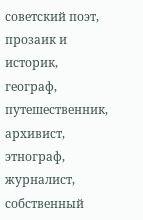советский поэт, прозаик и историк, географ, путешественник, архивист, этнограф, журналист, собственный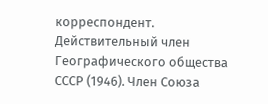корреспондент. Действительный член Географического общества СССР (1946). Член Союза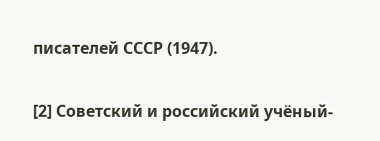писателей СССР (1947).

[2] Советский и российский учёный-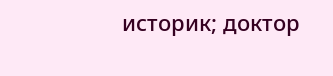историк; доктор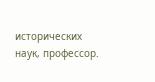исторических наук, профессор.